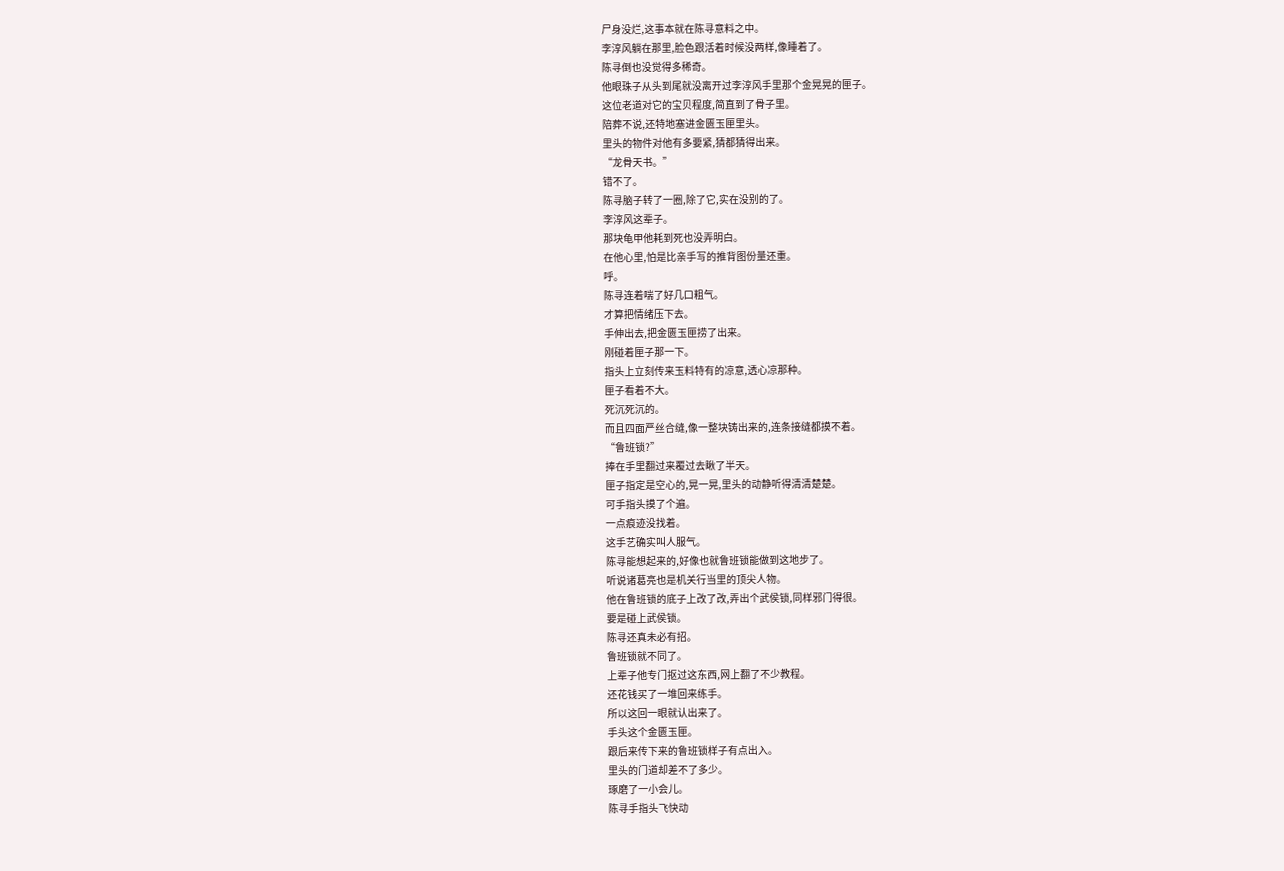尸身没烂,这事本就在陈寻意料之中。
李淳风躺在那里,脸色跟活着时候没两样,像睡着了。
陈寻倒也没觉得多稀奇。
他眼珠子从头到尾就没离开过李淳风手里那个金晃晃的匣子。
这位老道对它的宝贝程度,简直到了骨子里。
陪葬不说,还特地塞进金匮玉匣里头。
里头的物件对他有多要紧,猜都猜得出来。
“龙骨天书。”
错不了。
陈寻脑子转了一圈,除了它,实在没别的了。
李淳风这辈子。
那块龟甲他耗到死也没弄明白。
在他心里,怕是比亲手写的推背图份量还重。
呼。
陈寻连着喘了好几口粗气。
才算把情绪压下去。
手伸出去,把金匮玉匣捞了出来。
刚碰着匣子那一下。
指头上立刻传来玉料特有的凉意,透心凉那种。
匣子看着不大。
死沉死沉的。
而且四面严丝合缝,像一整块铸出来的,连条接缝都摸不着。
“鲁班锁?”
捧在手里翻过来覆过去瞅了半天。
匣子指定是空心的,晃一晃,里头的动静听得清清楚楚。
可手指头摸了个遍。
一点痕迹没找着。
这手艺确实叫人服气。
陈寻能想起来的,好像也就鲁班锁能做到这地步了。
听说诸葛亮也是机关行当里的顶尖人物。
他在鲁班锁的底子上改了改,弄出个武侯锁,同样邪门得很。
要是碰上武侯锁。
陈寻还真未必有招。
鲁班锁就不同了。
上辈子他专门抠过这东西,网上翻了不少教程。
还花钱买了一堆回来练手。
所以这回一眼就认出来了。
手头这个金匮玉匣。
跟后来传下来的鲁班锁样子有点出入。
里头的门道却差不了多少。
琢磨了一小会儿。
陈寻手指头飞快动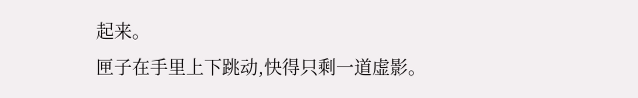起来。
匣子在手里上下跳动,快得只剩一道虚影。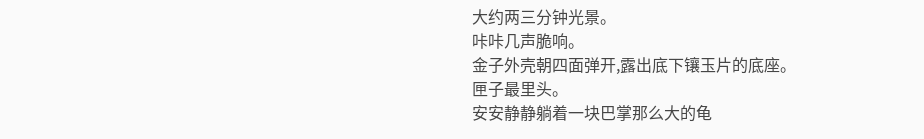大约两三分钟光景。
咔咔几声脆响。
金子外壳朝四面弹开,露出底下镶玉片的底座。
匣子最里头。
安安静静躺着一块巴掌那么大的龟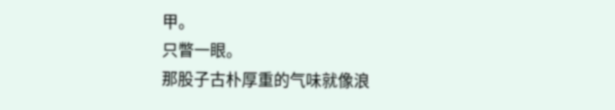甲。
只瞥一眼。
那股子古朴厚重的气味就像浪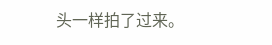头一样拍了过来。